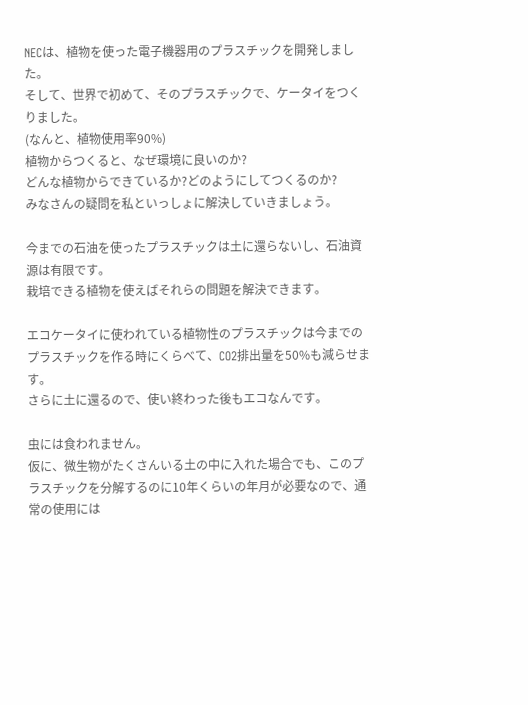NECは、植物を使った電子機器用のプラスチックを開発しました。
そして、世界で初めて、そのプラスチックで、ケータイをつくりました。
(なんと、植物使用率90%)
植物からつくると、なぜ環境に良いのか?
どんな植物からできているか?どのようにしてつくるのか?
みなさんの疑問を私といっしょに解決していきましょう。

今までの石油を使ったプラスチックは土に還らないし、石油資源は有限です。
栽培できる植物を使えばそれらの問題を解決できます。

エコケータイに使われている植物性のプラスチックは今までのプラスチックを作る時にくらべて、CO2排出量を50%も減らせます。
さらに土に還るので、使い終わった後もエコなんです。

虫には食われません。
仮に、微生物がたくさんいる土の中に入れた場合でも、このプラスチックを分解するのに10年くらいの年月が必要なので、通常の使用には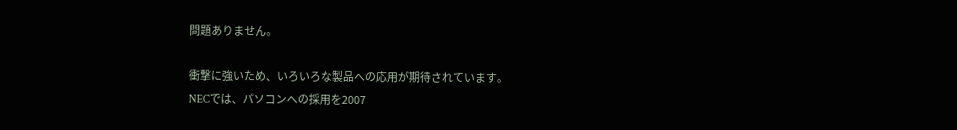問題ありません。

衝撃に強いため、いろいろな製品への応用が期待されています。
NECでは、パソコンへの採用を2007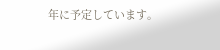年に予定しています。